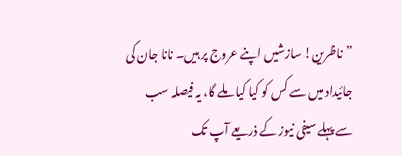”ناظرین! سازشیں اپنے عروج پر ہیں۔ نانا جان کی جائیداد میں سے کس کو کیا کیا ملے گا، یہ فیصلہ سب سے پہلے سیفی نیوز کے ذریعے آپ تک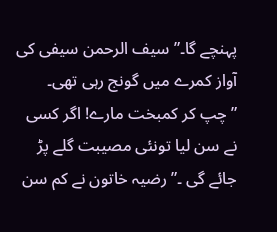پہنچے گا۔” سیف الرحمن سیفی کی آواز کمرے میں گونج رہی تھی۔
”چپ کر کمبخت مارے! اگر کسی نے سن لیا تونئی مصیبت گلے پڑ جائے گی ۔”رضیہ خاتون نے کم سن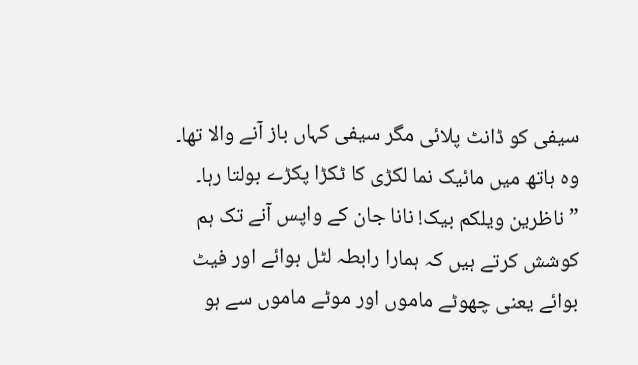سیفی کو ڈانٹ پلائی مگر سیفی کہاں باز آنے والا تھا۔ وہ ہاتھ میں مائیک نما لکڑی کا ٹکڑا پکڑے بولتا رہا۔
”ناظرین ویلکم بیک! نانا جان کے واپس آنے تک ہم کوشش کرتے ہیں کہ ہمارا رابطہ لٹل بوائے اور فیٹ بوائے یعنی چھوٹے ماموں اور موٹے ماموں سے ہو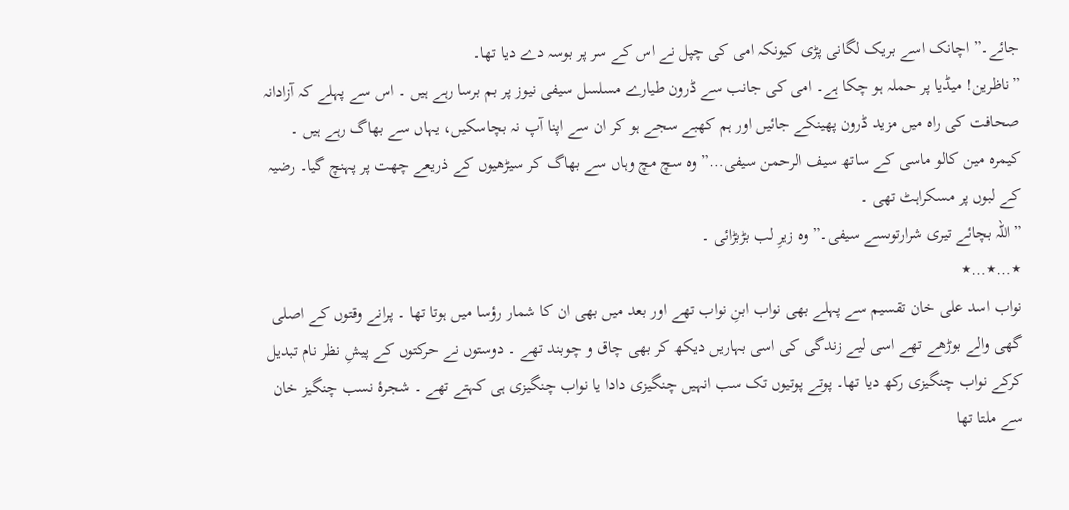جائے۔” اچانک اسے بریک لگانی پڑی کیونکہ امی کی چپل نے اس کے سر پر بوسہ دے دیا تھا۔
”ناظرین! میڈیا پر حملہ ہو چکا ہے۔ امی کی جانب سے ڈرون طیارے مسلسل سیفی نیوز پر بم برسا رہے ہیں ۔ اس سے پہلے کہ آزادانہ صحافت کی راہ میں مزید ڈرون پھینکے جائیں اور ہم کھبے سجے ہو کر ان سے اپنا آپ نہ بچاسکیں، یہاں سے بھاگ رہے ہیں ۔ کیمرہ مین کالو ماسی کے ساتھ سیف الرحمن سیفی…” وہ سچ مچ وہاں سے بھاگ کر سیڑھیوں کے ذریعے چھت پر پہنچ گیا۔ رضیہ کے لبوں پر مسکراہٹ تھی ۔
”اللہ بچائے تیری شرارتوںسے سیفی۔” وہ زیرِ لب بڑبڑائی ۔
٭…٭…٭
نواب اسد علی خان تقسیم سے پہلے بھی نواب ابنِ نواب تھے اور بعد میں بھی ان کا شمار رؤسا میں ہوتا تھا ۔ پرانے وقتوں کے اصلی گھی والے بوڑھے تھے اسی لیے زندگی کی اسی بہاریں دیکھ کر بھی چاق و چوبند تھے ۔ دوستوں نے حرکتوں کے پیشِ نظر نام تبدیل کرکے نواب چنگیزی رکھ دیا تھا۔ پوتے پوتیوں تک سب انہیں چنگیزی دادا یا نواب چنگیزی ہی کہتے تھے ۔ شجرۂ نسب چنگیز خان سے ملتا تھا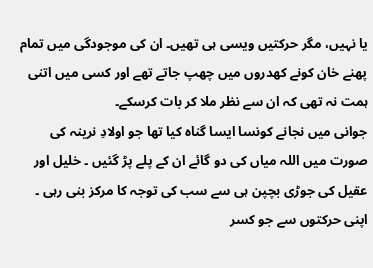یا نہیں، مگر حرکتیں ویسی ہی تھیں۔ ان کی موجودگی میں تمام پھنے خان کونے کھدروں میں چھپ جاتے تھے اور کسی میں اتنی ہمت نہ تھی کہ ان سے نظر ملا کر بات کرسکے۔
جوانی میں نجانے کونسا ایسا گناہ کیا تھا جو اولادِ نرینہ کی صورت میں اللہ میاں کی دو گائے ان کے پلے پڑ گئیں ۔ خلیل اور عقیل کی جوڑی بچپن ہی سے سب کی توجہ کا مرکز بنی رہی ۔ اپنی حرکتوں سے جو کسر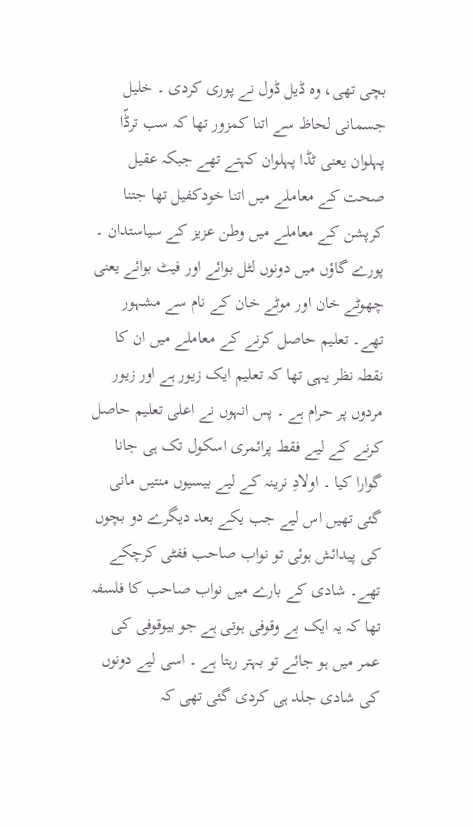بچی تھی، وہ ڈیل ڈول نے پوری کردی ۔ خلیل جسمانی لحاظ سے اتنا کمزور تھا کہ سب ترڈّا پہلوان یعنی ٹڈا پہلوان کہتے تھے جبکہ عقیل صحت کے معاملے میں اتنا خودکفیل تھا جتنا کرپشن کے معاملے میں وطن عزیز کے سیاستدان ۔ پورے گاؤں میں دونوں لٹل بوائے اور فیٹ بوائے یعنی چھوٹے خان اور موٹے خان کے نام سے مشہور تھے۔ تعلیم حاصل کرنے کے معاملے میں ان کا نقطہ نظر یہی تھا کہ تعلیم ایک زیور ہے اور زیور مردوں پر حرام ہے ۔ پس انہوں نے اعلی تعلیم حاصل کرنے کے لیے فقط پرائمری اسکول تک ہی جانا گوارا کیا ۔ اولادِ نرینہ کے لیے بیسیوں منتیں مانی گئی تھیں اس لیے جب یکے بعد دیگرے دو بچوں کی پیدائش ہوئی تو نواب صاحب ففٹی کرچکے تھے۔ شادی کے بارے میں نواب صاحب کا فلسفہ تھا کہ یہ ایک بے وقوفی ہوتی ہے جو بیوقوفی کی عمر میں ہو جائے تو بہتر رہتا ہے ۔ اسی لیے دونوں کی شادی جلد ہی کردی گئی تھی کہ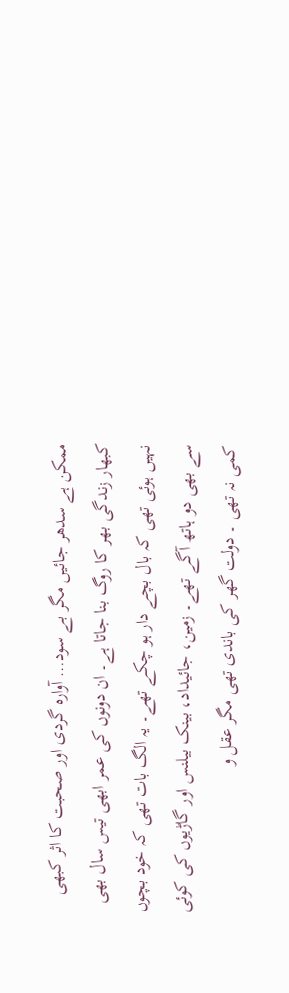ممکن ہے سدھر جائیں مگر بے سود… آوارہ گردی اور صحبت کا اثر کبھی کبھار زندگی بھر کا روگ بنا جاتا ہے۔ ان دونوں کی عمر ابھی تیس سال بھی نہیں ہوئی تھی کہ بال بچے دار ہو چکے تھے۔ یہ الگ بات تھی کہ خود بچوں سے بھی دو ہاتھ آگے تھے۔ زمین، جائیداد، بینک بیلنس اور گاڑیوں کی کوئی کمی نہ تھی ۔ دولت گھر کی باندی تھی مگر عقل و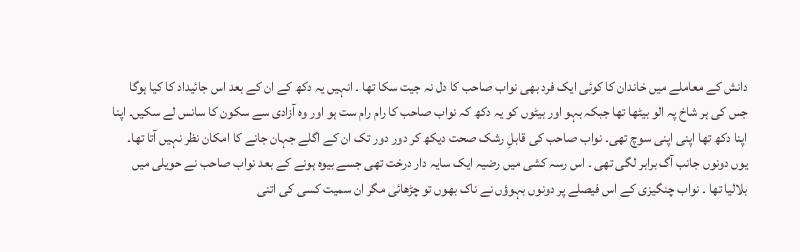دانش کے معاملے میں خاندان کا کوئی ایک فرد بھی نواب صاحب کا دل نہ جیت سکا تھا ۔ انہیں یہ دکھ کے ان کے بعد اس جائیداد کا کیا ہوگا جس کی ہر شاخ پہ الو بیٹھا تھا جبکہ بہو اور بیٹوں کو یہ دکھ کہ نواب صاحب کا رام رام ست ہو اور وہ آزادی سے سکون کا سانس لے سکیں۔ اپنا اپنا دکھ تھا اپنی اپنی سوچ تھی۔ نواب صاحب کی قابلِ رشک صحت دیکھ کر دور دور تک ان کے اگلے جہان جانے کا امکان نظر نہیں آتا تھا۔ یوں دونوں جانب آگ برابر لگی تھی ۔ اس رسہ کشی میں رضیہ ایک سایہ دار درخت تھی جسے بیوہ ہونے کے بعد نواب صاحب نے حویلی میں بلالیا تھا ۔ نواب چنگیزی کے اس فیصلے پر دونوں بہوؤں نے ناک بھوں تو چڑھائی مگر ان سمیت کسی کی اتنی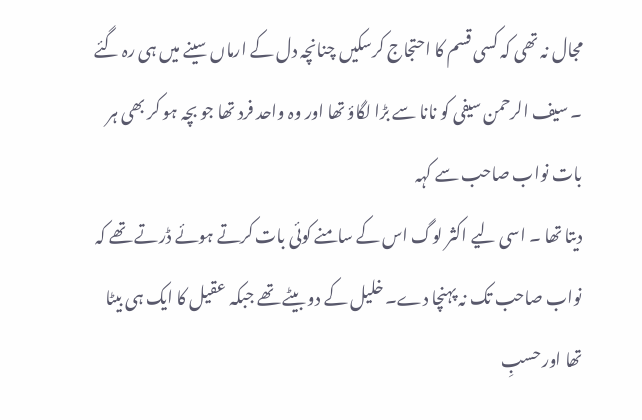مجال نہ تھی کہ کسی قسم کا احتجاج کرسکیں چنانچہ دل کے ارماں سینے میں ہی رہ گئے ۔ سیف الرحمن سیفی کو نانا سے بڑا لگاؤ تھا اور وہ واحد فرد تھا جو بچہ ہو کر بھی ہر بات نواب صاحب سے کہہ
دیتا تھا ۔ اسی لیے اکثر لوگ اس کے سامنے کوئی بات کرتے ہوئے ڈرتے تھے کہ نواب صاحب تک نہ پہنچا دے۔ خلیل کے دو بیٹے تھے جبکہ عقیل کا ایک ہی بیٹا تھا اور حسبِ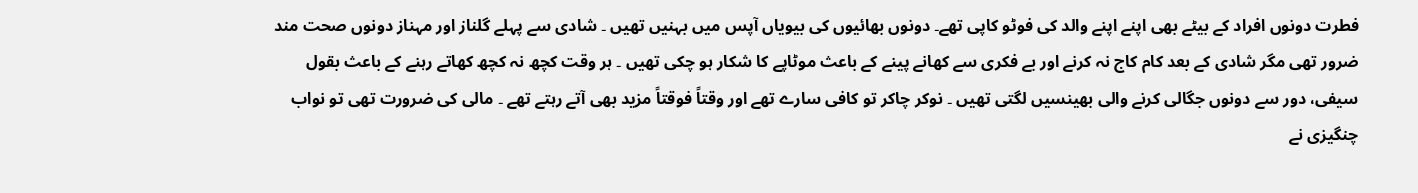فطرت دونوں افراد کے بیٹے بھی اپنے اپنے والد کی فوٹو کاپی تھے۔ دونوں بھائیوں کی بیویاں آپس میں بہنیں تھیں ۔ شادی سے پہلے گلناز اور مہناز دونوں صحت مند ضرور تھی مگر شادی کے بعد کام کاج نہ کرنے اور بے فکری سے کھانے پینے کے باعث موٹاپے کا شکار ہو چکی تھیں ۔ ہر وقت کچھ نہ کچھ کھاتے رہنے کے باعث بقول سیفی، دور سے دونوں جگالی کرنے والی بھینسیں لگتی تھیں ۔ نوکر چاکر تو کافی سارے تھے اور وقتاً فوقتاً مزید بھی آتے رہتے تھے ۔ مالی کی ضرورت تھی تو نواب چنگیزی نے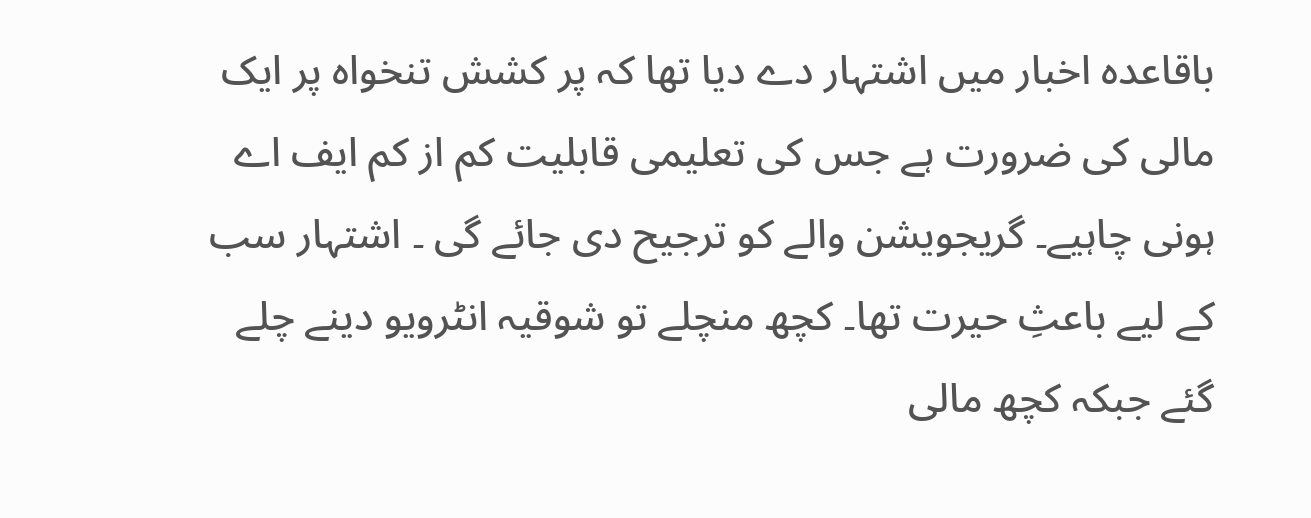باقاعدہ اخبار میں اشتہار دے دیا تھا کہ پر کشش تنخواہ پر ایک مالی کی ضرورت ہے جس کی تعلیمی قابلیت کم از کم ایف اے ہونی چاہیے۔ گریجویشن والے کو ترجیح دی جائے گی ۔ اشتہار سب کے لیے باعثِ حیرت تھا۔ کچھ منچلے تو شوقیہ انٹرویو دینے چلے گئے جبکہ کچھ مالی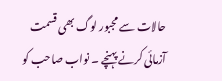حالات سے مجبور لوگ بھی قسمت آزمائی کرنے پہنچے ۔ نواب صاحب کو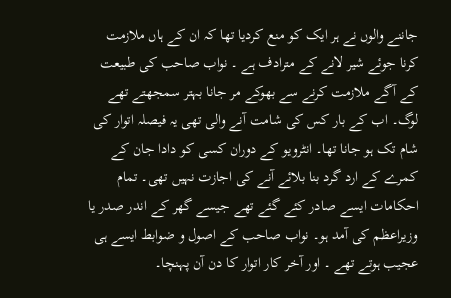جاننے والوں نے ہر ایک کو منع کردیا تھا کہ ان کے ہاں ملازمت کرنا جوئے شیر لانے کے مترادف ہے ۔ نواب صاحب کی طبیعت کے آگے ملازمت کرنے سے بھوکے مر جانا بہتر سمجھتے تھے لوگ۔ اب کے بار کس کی شامت آنے والی تھی یہ فیصلہ اتوار کی شام تک ہو جانا تھا۔ انٹرویو کے دوران کسی کو دادا جان کے کمرے کے ارد گرد بنا بلائے آنے کی اجازت نہیں تھی۔ تمام احکامات ایسے صادر کئے گئے تھے جیسے گھر کے اندر صدر یا وزیراعظم کی آمد ہو۔ نواب صاحب کے اصول و ضوابط ایسے ہی عجیب ہوتے تھے ۔ اور آخر کار اتوار کا دن آن پہنچا۔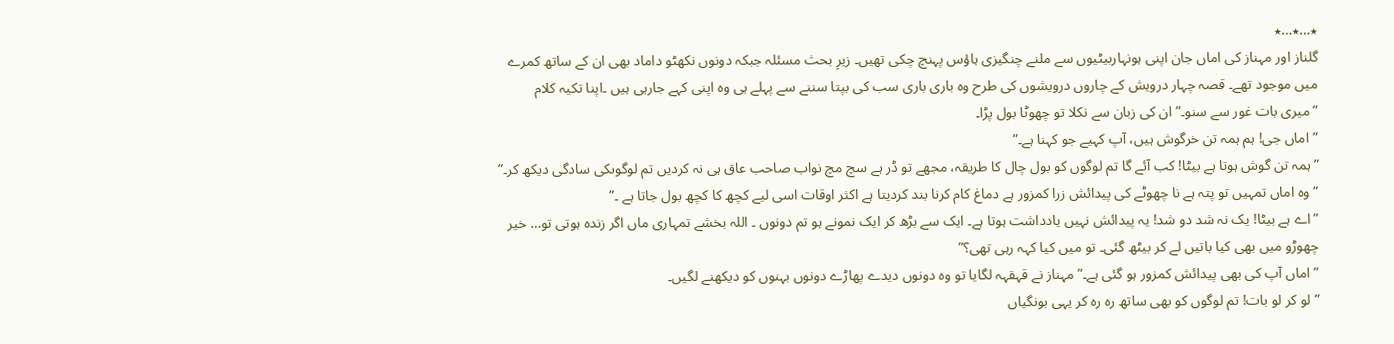٭…٭…٭
گلناز اور مہناز کی اماں جان اپنی ہونہاربیٹیوں سے ملنے چنگیزی ہاؤس پہنچ چکی تھیں۔ زیرِ بحث مسئلہ جبکہ دونوں نکھٹو داماد بھی ان کے ساتھ کمرے میں موجود تھے۔ قصہ چہار درویش کے چاروں درویشوں کی طرح وہ باری باری سب کی بپتا سننے سے پہلے ہی وہ اپنی کہے جارہی ہیں ۔اپنا تکیہ کلام ”میری بات غور سے سنو۔” ان کی زبان سے نکلا تو چھوٹا بول پڑا۔
”اماں جی! ہم ہمہ تن خرگوش ہیں، آپ کہیے جو کہنا ہے۔”
”ہمہ تن گوش ہوتا ہے بیٹا! کب آئے گا تم لوگوں کو بول چال کا طریقہ، مجھے تو ڈر ہے سچ مچ نواب صاحب عاق ہی نہ کردیں تم لوگوںکی سادگی دیکھ کر۔”
” وہ اماں تمہیں تو پتہ ہے نا چھوٹے کی پیدائش زرا کمزور ہے دماغ کام کرنا بند کردیتا ہے اکثر اوقات اسی لیے کچھ کا کچھ بول جاتا ہے ۔”
”اے ہے بیٹا! یک نہ شد دو شد! یہ پیدائش نہیں یادداشت ہوتا ہے۔ ایک سے بڑھ کر ایک نمونے ہو تم دونوں ۔ اللہ بخشے تمہاری ماں اگر زندہ ہوتی تو… خیر چھوڑو میں بھی کیا باتیں لے کر بیٹھ گئی۔ تو میں کیا کہہ رہی تھی؟”
”اماں آپ کی بھی پیدائش کمزور ہو گئی ہے۔” مہناز نے قہقہہ لگایا تو وہ دونوں دیدے پھاڑے دونوں بہنوں کو دیکھنے لگیں۔
” لو کر لو بات! تم لوگوں کو بھی ساتھ رہ رہ کر یہی بونگیاں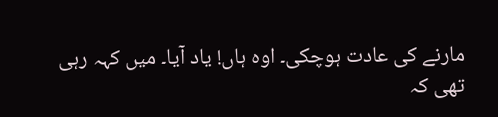مارنے کی عادت ہوچکی۔ اوہ ہاں! یاد آیا۔ میں کہہ رہی تھی کہ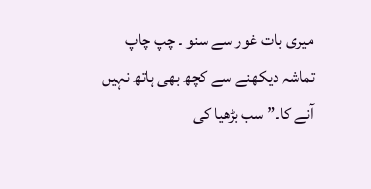میری بات غور سے سنو ۔ چپ چاپ تماشہ دیکھنے سے کچھ بھی ہاتھ نہیں آنے کا۔” سب بڑھیا کی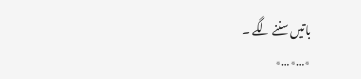باتیں سننے لگے ۔
٭…٭…٭